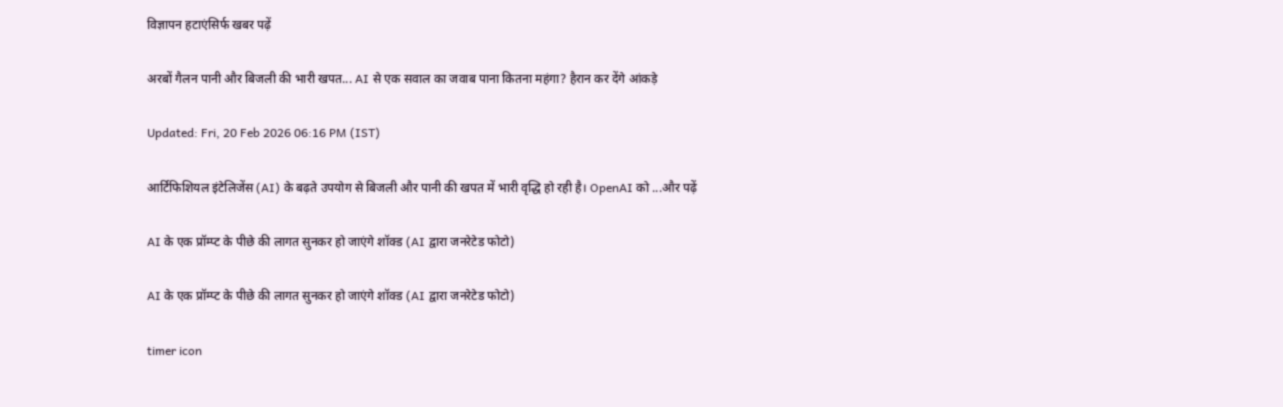विज्ञापन हटाएंसिर्फ खबर पढ़ें

अरबों गैलन पानी और बिजली की भारी खपत... AI से एक सवाल का जवाब पाना कितना महंगा? हैरान कर देंगे आंकड़े

Updated: Fri, 20 Feb 2026 06:16 PM (IST)

आर्टिफिशियल इंटेलिजेंस (AI) के बढ़ते उपयोग से बिजली और पानी की खपत में भारी वृद्धि हो रही है। OpenAI को ...और पढ़ें

AI के एक प्रॉम्प्ट के पीछे की लागत सुनकर हो जाएंगे शॉक्ड (AI द्वारा जनरेटेड फोटो)

AI के एक प्रॉम्प्ट के पीछे की लागत सुनकर हो जाएंगे शॉक्ड (AI द्वारा जनरेटेड फोटो)

timer icon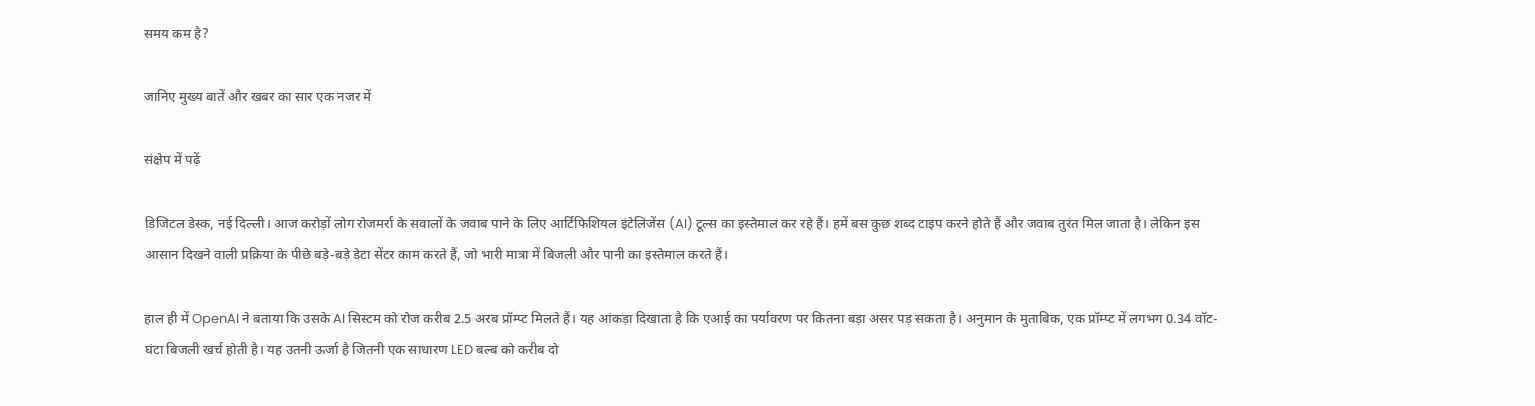समय कम है?

जानिए मुख्य बातें और खबर का सार एक नजर में

संक्षेप में पढ़ें

डिजिटल डेस्क, नई दिल्ली। आज करोड़ों लोग रोजमर्रा के सवालों के जवाब पाने के लिए आर्टिफिशियल इंटेलिजेंस (AI) टूल्स का इस्तेमाल कर रहे हैं। हमें बस कुछ शब्द टाइप करने होते हैं और जवाब तुरंत मिल जाता है। लेकिन इस आसान दिखने वाली प्रक्रिया के पीछे बड़े-बड़े डेटा सेंटर काम करते हैं, जो भारी मात्रा में बिजली और पानी का इस्तेमाल करते हैं।

हाल ही में OpenAI ने बताया कि उसके AI सिस्टम को रोज करीब 2.5 अरब प्रॉम्प्ट मिलते हैं। यह आंकड़ा दिखाता है कि एआई का पर्यावरण पर कितना बड़ा असर पड़ सकता है। अनुमान के मुताबिक, एक प्रॉम्प्ट में लगभग 0.34 वॉट-घंटा बिजली खर्च होती है। यह उतनी ऊर्जा है जितनी एक साधारण LED बल्ब को करीब दो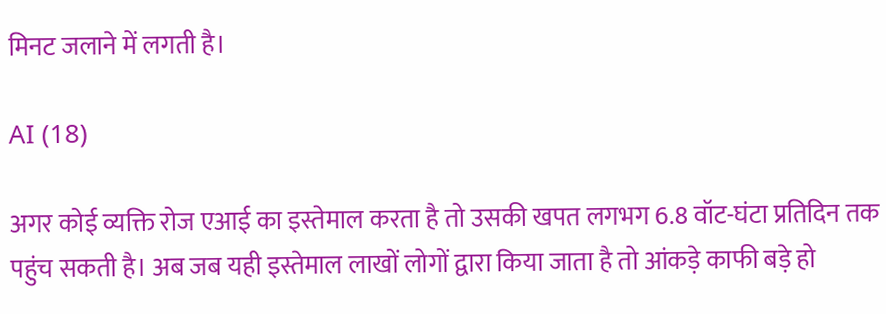मिनट जलाने में लगती है।

AI (18)

अगर कोई व्यक्ति रोज एआई का इस्तेमाल करता है तो उसकी खपत लगभग 6.8 वॉट-घंटा प्रतिदिन तक पहुंच सकती है। अब जब यही इस्तेमाल लाखों लोगों द्वारा किया जाता है तो आंकड़े काफी बड़े हो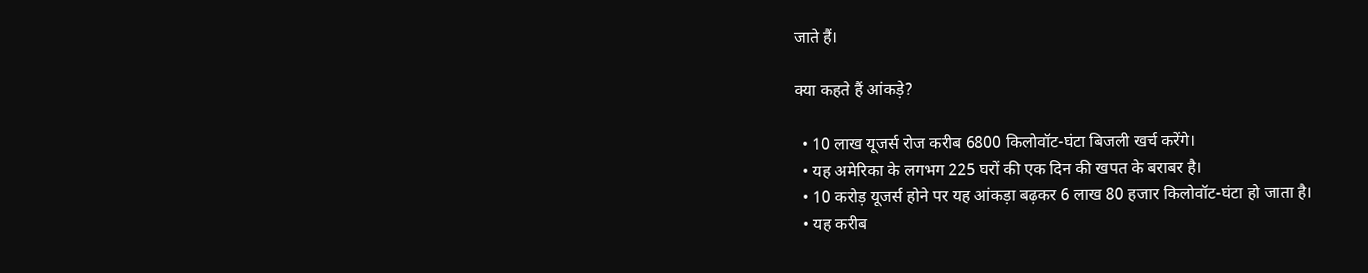जाते हैं।

क्या कहते हैं आंकड़े?

  • 10 लाख यूजर्स रोज करीब 6800 किलोवॉट-घंटा बिजली खर्च करेंगे।
  • यह अमेरिका के लगभग 225 घरों की एक दिन की खपत के बराबर है।
  • 10 करोड़ यूजर्स होने पर यह आंकड़ा बढ़कर 6 लाख 80 हजार किलोवॉट-घंटा हो जाता है।
  • यह करीब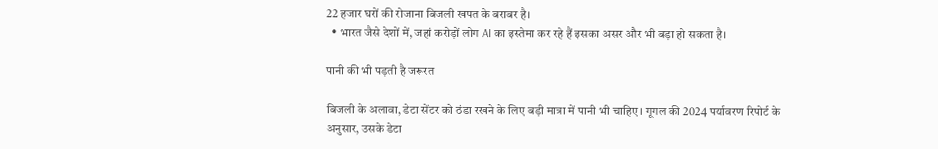22 हजार घरों की रोजाना बिजली खपत के बराबर है।
  • भारत जैसे देशों में, जहां करोड़ों लोग AI का इस्तेमा कर रहे हैं इसका असर और भी बड़ा हो सकता है।

पानी की भी पड़ती है जरूरत

बिजली के अलावा, डेटा सेंटर को ठंडा रखने के लिए बड़ी मात्रा में पानी भी चाहिए। गूगल की 2024 पर्यावरण रिपोर्ट के अनुसार, उसके डेटा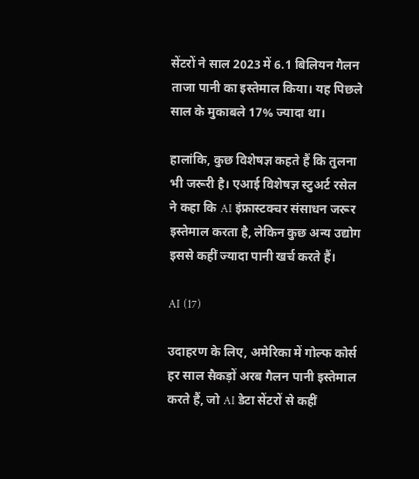सेंटरों ने साल 2023 में 6.1 बिलियन गैलन ताजा पानी का इस्तेमाल किया। यह पिछले साल के मुकाबले 17% ज्यादा था।

हालांकि, कुछ विशेषज्ञ कहते हैं कि तुलना भी जरूरी है। एआई विशेषज्ञ स्टुअर्ट रसेल ने कहा कि AI इंफ्रास्टक्चर संसाधन जरूर इस्तेमाल करता है, लेकिन कुछ अन्य उद्योग इससे कहीं ज्यादा पानी खर्च करते हैं।

AI (17)

उदाहरण के लिए, अमेरिका में गोल्फ कोर्स हर साल सैकड़ों अरब गैलन पानी इस्तेमाल करते हैं, जो AI डेटा सेंटरों से कहीं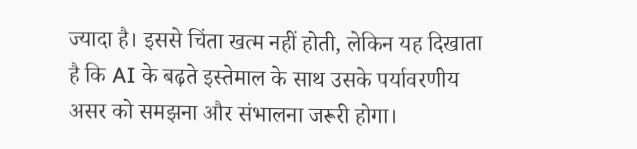ज्यादा है। इससे चिंता खत्म नहीं होती, लेकिन यह दिखाता है कि AI के बढ़ते इस्तेमाल के साथ उसके पर्यावरणीय असर को समझना और संभालना जरूरी होगा।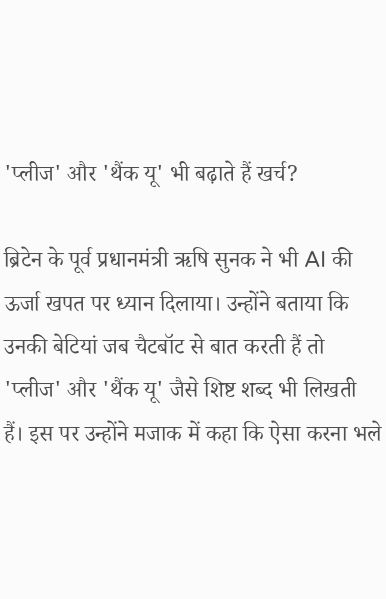'प्लीज' और 'थैंक यू' भी बढ़ाते हैं खर्च?

ब्रिटेन के पूर्व प्रधानमंत्री ऋषि सुनक ने भी AI की ऊर्जा खपत पर ध्यान दिलाया। उन्होंने बताया कि उनकी बेटियां जब चैटबॉट से बात करती हैं तो 'प्लीज' और 'थैंक यू' जैसे शिष्ट शब्द भी लिखती हैं। इस पर उन्होंने मजाक में कहा कि ऐसा करना भले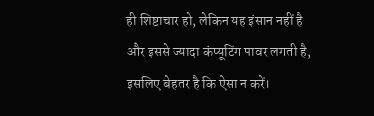ही शिष्टाचार हो, लेकिन यह इंसान नहीं है और इससे ज्यादा कंप्यूटिंग पावर लगती है, इसलिए बेहतर है कि ऐसा न करें।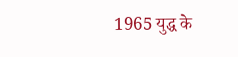1965 युद्ध के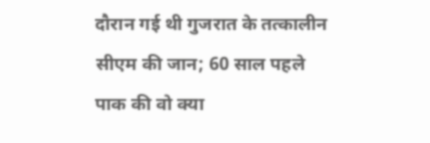दौरान गई थी गुजरात के तत्कालीन सीएम की जान; 60 साल पहले पाक की वो क्या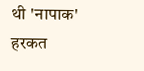थी 'नापाक' हरकत